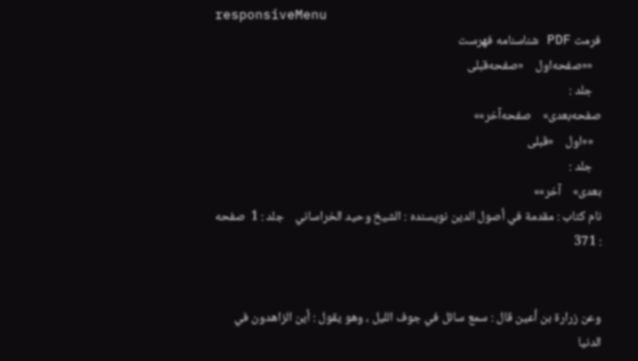responsiveMenu
فرمت PDF شناسنامه فهرست
   ««صفحه‌اول    «صفحه‌قبلی
   جلد :
صفحه‌بعدی»    صفحه‌آخر»»
   ««اول    «قبلی
   جلد :
بعدی»    آخر»»
نام کتاب : مقدمة في أصول الدين نویسنده : الشيخ وحيد الخراساني    جلد : 1  صفحه : 371


وعن زرارة بن أعين قال : سمع سائل في جوف الليل ، وهو يقول : أين الزاهدون في الدنيا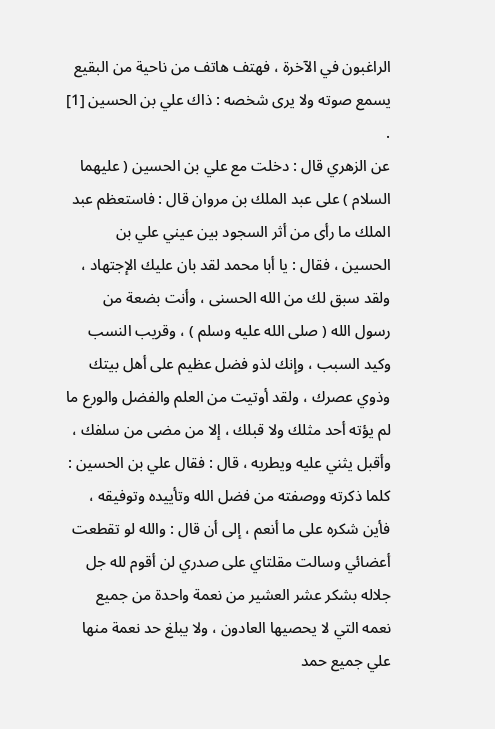الراغبون في الآخرة ، فهتف هاتف من ناحية من البقيع يسمع صوته ولا يرى شخصه : ذاك علي بن الحسين [1] .
عن الزهري قال : دخلت مع علي بن الحسين ( عليهما السلام ) على عبد الملك بن مروان قال : فاستعظم عبد الملك ما رأى من أثر السجود بين عيني علي بن الحسين ، فقال : يا أبا محمد لقد بان عليك الإجتهاد ، ولقد سبق لك من الله الحسنى ، وأنت بضعة من رسول الله ( صلى الله عليه وسلم ) ، وقريب النسب وكيد السبب ، وإنك لذو فضل عظيم على أهل بيتك وذوي عصرك ، ولقد أوتيت من العلم والفضل والورع ما لم يؤته أحد مثلك ولا قبلك ، إلا من مضى من سلفك ، وأقبل يثني عليه ويطريه ، قال : فقال علي بن الحسين : كلما ذكرته ووصفته من فضل الله وتأييده وتوفيقه ، فأين شكره على ما أنعم ، إلى أن قال : والله لو تقطعت أعضائي وسالت مقلتاي على صدري لن أقوم لله جل جلاله بشكر عشر العشير من نعمة واحدة من جميع نعمه التي لا يحصيها العادون ، ولا يبلغ حد نعمة منها علي جميع حمد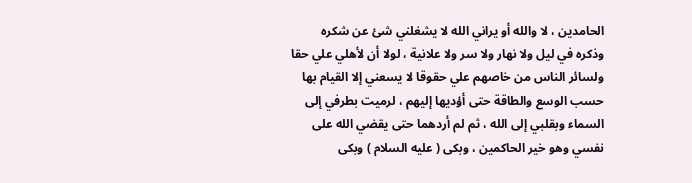الحامدين ، لا والله أو يراني الله لا يشغلني شئ عن شكره وذكره في ليل ولا نهار ولا سر ولا علانية ، لولا أن لأهلي علي حقا ولسائر الناس من خاصهم علي حقوقا لا يسعني إلا القيام بها حسب الوسع والطاقة حتى أؤديها إليهم ، لرميت بطرفي إلى السماء وبقلبي إلى الله ، ثم لم أردهما حتى يقضي الله على نفسي وهو خير الحاكمين ، وبكى ( عليه السلام ) وبكى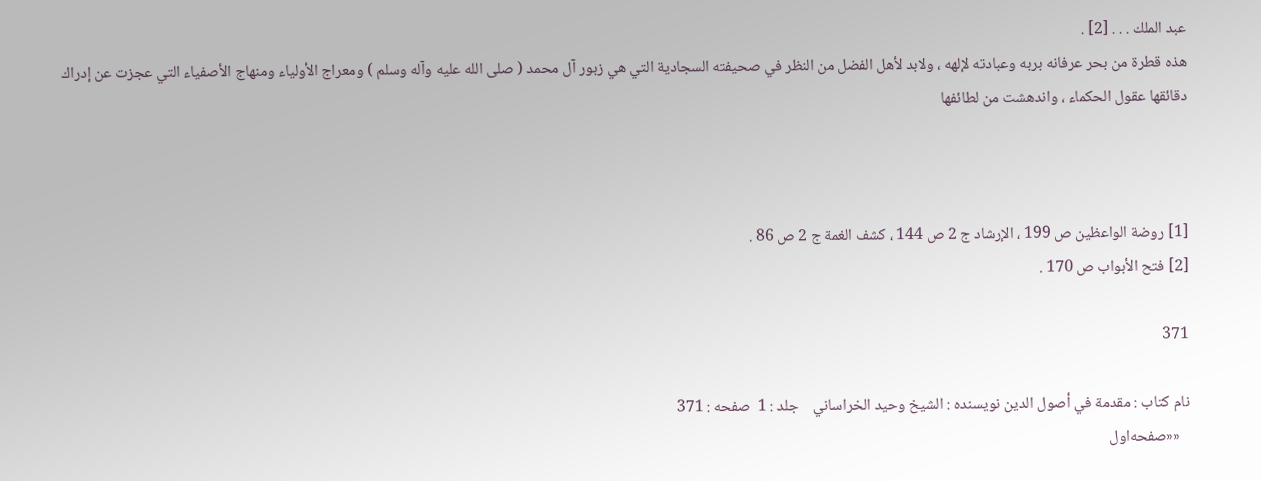عبد الملك . . . [2] .
هذه قطرة من بحر عرفانه بربه وعبادته لإلهه ، ولابد لأهل الفضل من النظر في صحيفته السجادية التي هي زبور آل محمد ( صلى الله عليه وآله وسلم ) ومعراج الأولياء ومنهاج الأصفياء التي عجزت عن إدراك دقائقها عقول الحكماء ، واندهشت من لطائفها



[1] روضة الواعظين ص 199 ، الإرشاد ج 2 ص 144 ، كشف الغمة ج 2 ص 86 .
[2] فتح الأبواب ص 170 .

371

نام کتاب : مقدمة في أصول الدين نویسنده : الشيخ وحيد الخراساني    جلد : 1  صفحه : 371
   ««صفحه‌اول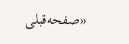«صفحه‌قبلی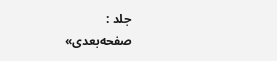جلد :
صفحه‌بعدی»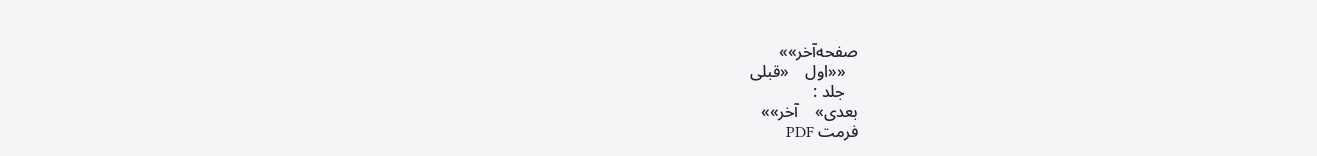صفحه‌آخر»»
   ««اول    «قبلی
   جلد :
بعدی»    آخر»»
فرمت PDF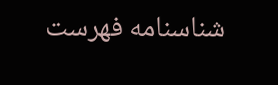شناسنامه فهرست